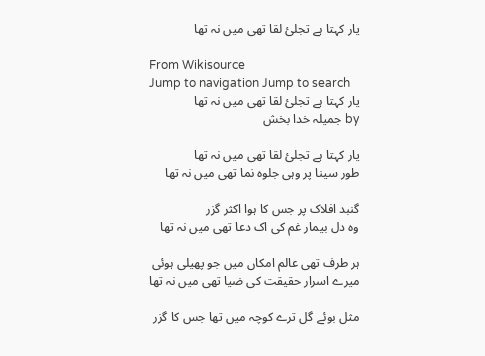یار کہتا ہے تجلئ لقا تھی میں نہ تھا

From Wikisource
Jump to navigation Jump to search
یار کہتا ہے تجلئ لقا تھی میں نہ تھا
by جمیلہ خدا بخش

یار کہتا ہے تجلئ لقا تھی میں نہ تھا
طور سینا پر وہی جلوہ نما تھی میں نہ تھا

گنبد افلاک پر جس کا ہوا اکثر گزر
وہ دل بیمار غم کی اک دعا تھی میں نہ تھا

ہر طرف تھی عالم امکاں میں جو پھیلی ہوئی
میرے اسرار حقیقت کی ضیا تھی میں نہ تھا

مثل بوئے گل ترے کوچہ میں تھا جس کا گزر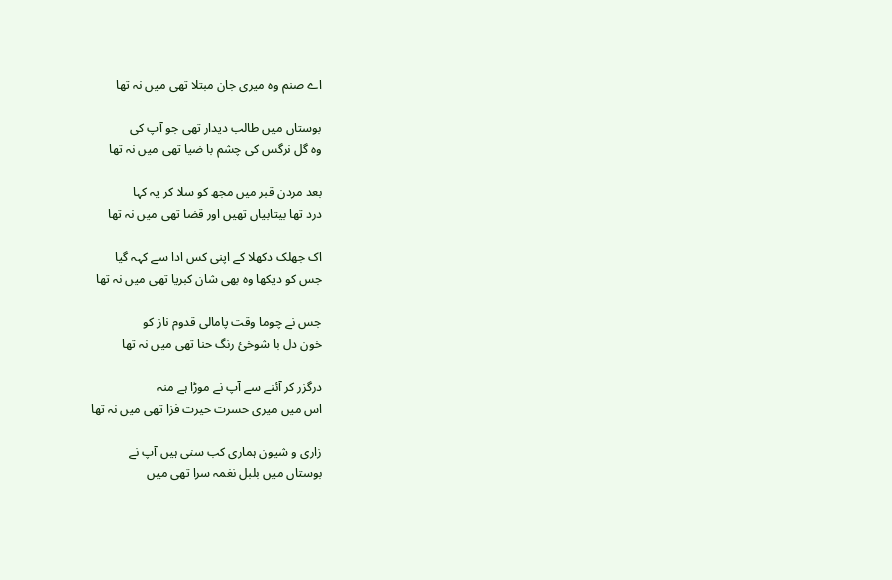اے صنم وہ میری جان مبتلا تھی میں نہ تھا

بوستاں میں طالب دیدار تھی جو آپ کی
وہ گل نرگس کی چشم با ضیا تھی میں نہ تھا

بعد مردن قبر میں مجھ کو سلا کر یہ کہا
درد تھا بیتابیاں تھیں اور قضا تھی میں نہ تھا

اک جھلک دکھلا کے اپنی کس ادا سے کہہ گیا
جس کو دیکھا وہ بھی شان کبریا تھی میں نہ تھا

جس نے چوما وقت پامالی قدوم ناز کو
خون دل با شوخئ رنگ حنا تھی میں نہ تھا

درگزر کر آئنے سے آپ نے موڑا ہے منہ
اس میں میری حسرت حیرت فزا تھی میں نہ تھا

زاری و شیون ہماری کب سنی ہیں آپ نے
بوستاں میں بلبل نغمہ سرا تھی میں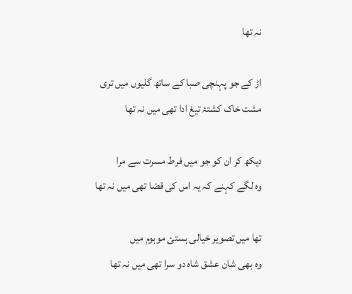نہ تھا

اڑ کے جو پہنچی صبا کے ساتھ گلیوں میں تری
مشت خاک کشتۂ تیغ ادا تھی میں نہ تھا

دیکھ کر ان کو جو میں فرط مسرت سے مرا
وہ لگے کہنے کہ یہ اس کی قضا تھی میں نہ تھا

تھا میں تصویر خیالی ہستئ موہوم میں
وہ بھی شان عشق شاہ دو سرا تھی میں نہ تھا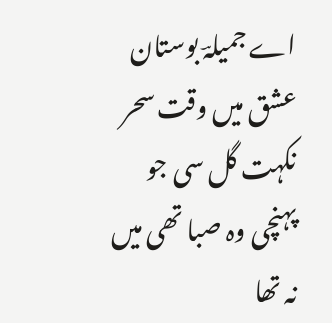اے جمیلہؔ بوستان عشق میں وقت سحر
نکہت گل سی جو پہنچی وہ صبا تھی میں نہ تھا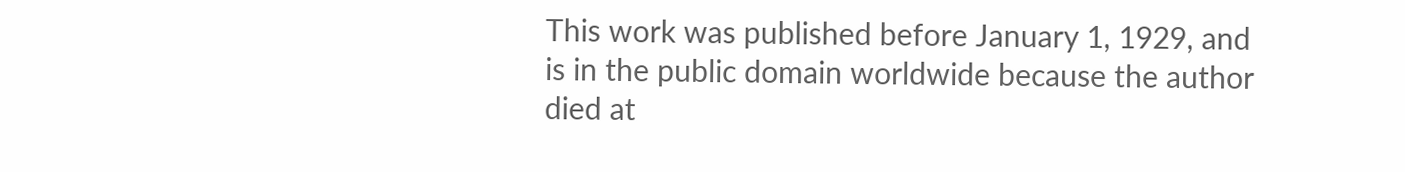This work was published before January 1, 1929, and is in the public domain worldwide because the author died at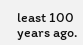least 100 years ago.